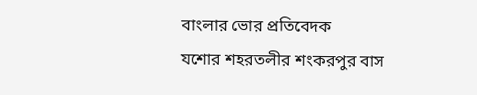বাংলার ভোর প্রতিবেদক
যশোর শহরতলীর শংকরপুর বাস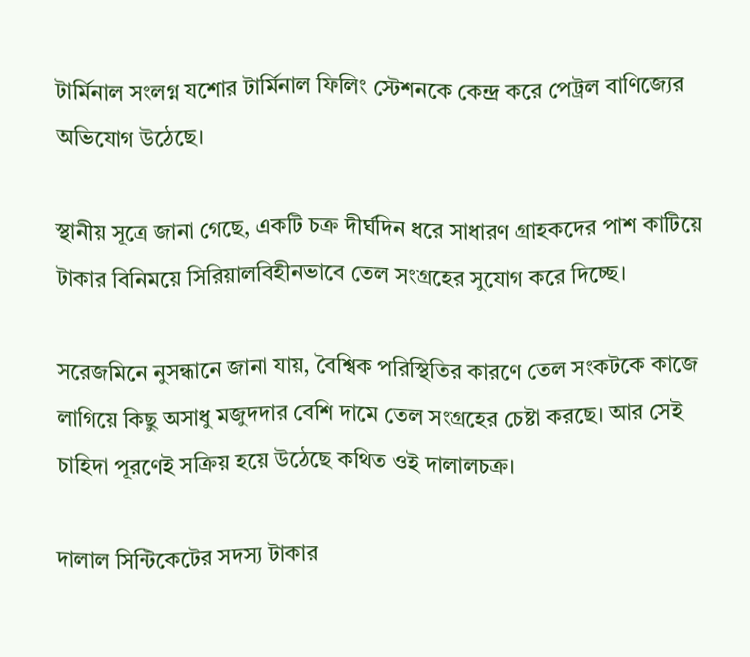টার্মিনাল সংলগ্ন যশোর টার্মিনাল ফিলিং স্টেশনকে কেন্দ্র করে পেট্রল বাণিজ্যের অভিযোগ উঠেছে।

স্থানীয় সূত্রে জানা গেছে, একটি চক্র দীর্ঘদিন ধরে সাধারণ গ্রাহকদের পাশ কাটিয়ে টাকার বিনিময়ে সিরিয়ালবিহীনভাবে তেল সংগ্রহের সুযোগ করে দিচ্ছে।

সরেজমিনে নুসন্ধানে জানা যায়, বৈশ্বিক পরিস্থিতির কারণে তেল সংকটকে কাজে লাগিয়ে কিছু অসাধু মজুদদার বেশি দামে তেল সংগ্রহের চেষ্টা করছে। আর সেই চাহিদা পূরণেই সক্রিয় হয়ে উঠেছে কথিত ওই দালালচক্র।

দালাল সিন্টিকেটের সদস্য টাকার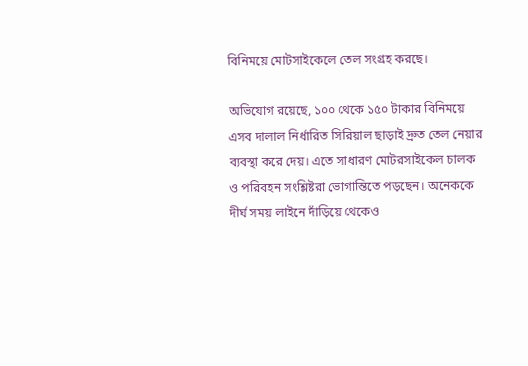বিনিময়ে মোটসাইকেলে তেল সংগ্রহ করছে।

অভিযোগ রয়েছে, ১০০ থেকে ১৫০ টাকার বিনিময়ে এসব দালাল নির্ধারিত সিরিয়াল ছাড়াই দ্রুত তেল নেয়ার ব্যবস্থা করে দেয়। এতে সাধারণ মোটরসাইকেল চালক ও পরিবহন সংশ্লিষ্টরা ভোগান্তিতে পড়ছেন। অনেককে দীর্ঘ সময় লাইনে দাঁড়িয়ে থেকেও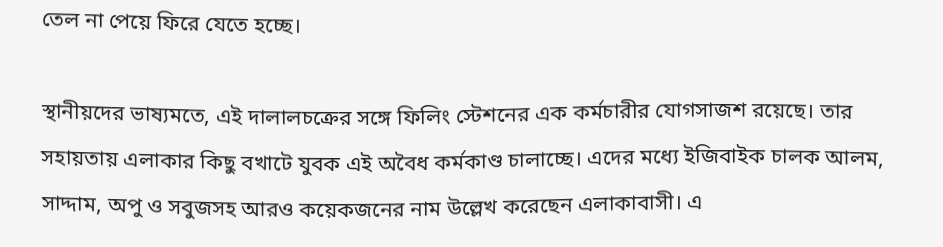তেল না পেয়ে ফিরে যেতে হচ্ছে।

স্থানীয়দের ভাষ্যমতে, এই দালালচক্রের সঙ্গে ফিলিং স্টেশনের এক কর্মচারীর যোগসাজশ রয়েছে। তার সহায়তায় এলাকার কিছু বখাটে যুবক এই অবৈধ কর্মকাণ্ড চালাচ্ছে। এদের মধ্যে ইজিবাইক চালক আলম, সাদ্দাম, অপু ও সবুজসহ আরও কয়েকজনের নাম উল্লেখ করেছেন এলাকাবাসী। এ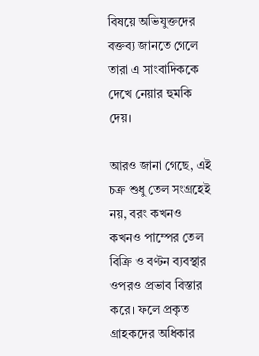বিষয়ে অভিযুক্তদের বক্তব্য জানতে গেলে তারা এ সাংবাদিককে দেখে নেয়ার হুমকি দেয়।

আরও জানা গেছে, এই চক্র শুধু তেল সংগ্রহেই নয়, বরং কখনও কখনও পাম্পের তেল বিক্রি ও বণ্টন ব্যবস্থার ওপরও প্রভাব বিস্তার করে। ফলে প্রকৃত গ্রাহকদের অধিকার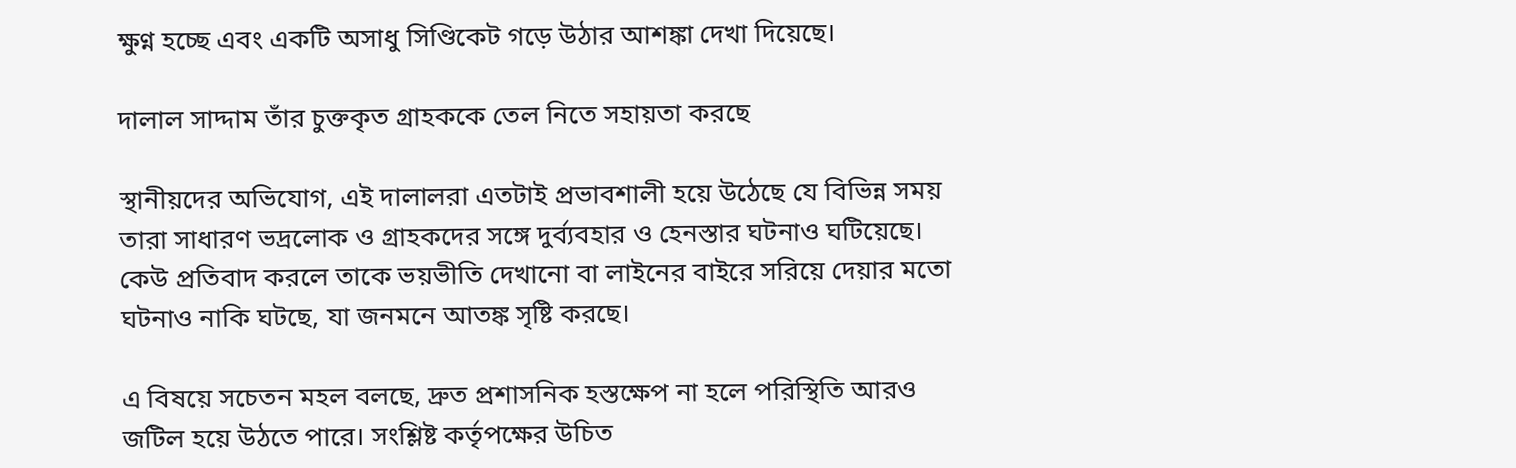ক্ষুণ্ন হচ্ছে এবং একটি অসাধু সিণ্ডিকেট গড়ে উঠার আশঙ্কা দেখা দিয়েছে।

দালাল সাদ্দাম তাঁর চুক্তকৃত গ্রাহককে তেল নিতে সহায়তা করছে

স্থানীয়দের অভিযোগ, এই দালালরা এতটাই প্রভাবশালী হয়ে উঠেছে যে বিভিন্ন সময় তারা সাধারণ ভদ্রলোক ও গ্রাহকদের সঙ্গে দুর্ব্যবহার ও হেনস্তার ঘটনাও ঘটিয়েছে। কেউ প্রতিবাদ করলে তাকে ভয়ভীতি দেখানো বা লাইনের বাইরে সরিয়ে দেয়ার মতো ঘটনাও নাকি ঘটছে, যা জনমনে আতঙ্ক সৃষ্টি করছে।

এ বিষয়ে সচেতন মহল বলছে, দ্রুত প্রশাসনিক হস্তক্ষেপ না হলে পরিস্থিতি আরও জটিল হয়ে উঠতে পারে। সংশ্লিষ্ট কর্তৃপক্ষের উচিত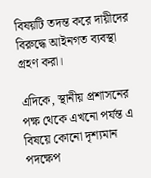বিষয়টি তদন্ত করে দায়ীদের বিরুদ্ধে আইনগত ব্যবস্থা গ্রহণ করা।

এদিকে, স্থানীয় প্রশাসনের পক্ষ থেকে এখনো পর্যন্ত এ বিষয়ে কোনো দৃশ্যমান পদক্ষেপ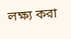লক্ষ্য করা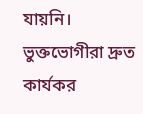যায়নি। ভুক্তভোগীরা দ্রুত কার্যকর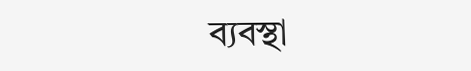ব্যবস্থা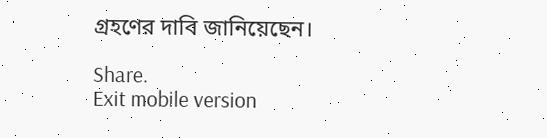গ্রহণের দাবি জানিয়েছেন।

Share.
Exit mobile version